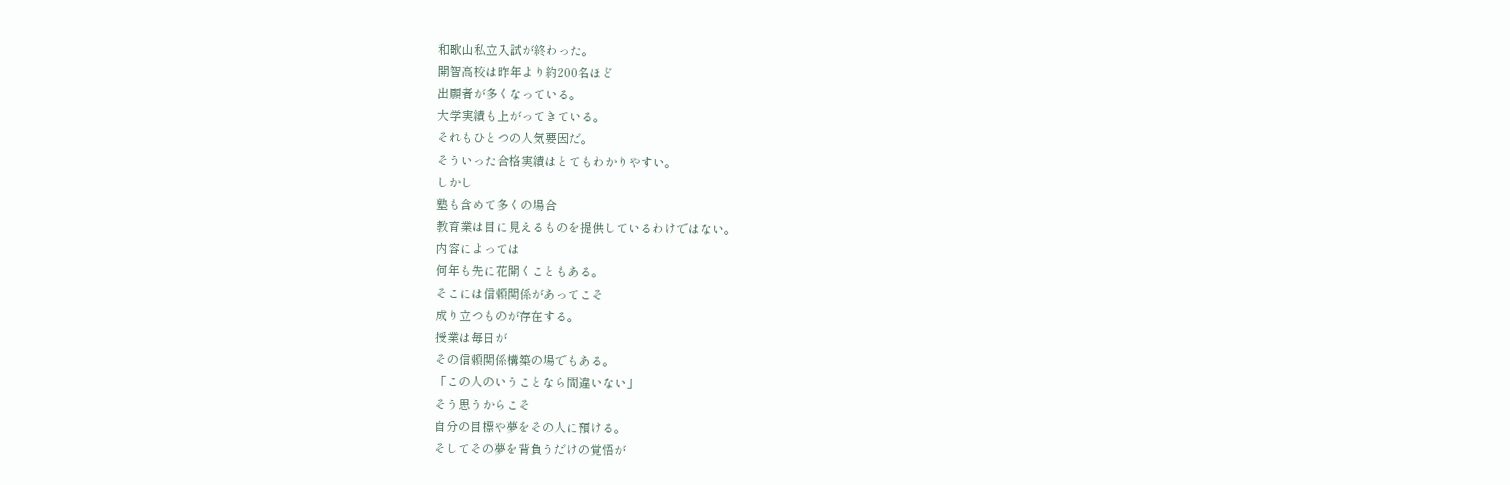和歌山私立入試が終わった。
開智高校は昨年より約200名ほど
出願者が多くなっている。
大学実績も上がってきている。
それもひとつの人気要因だ。
そういった合格実績はとてもわかりやすい。
しかし
塾も含めて多くの場合
教育業は目に見えるものを提供しているわけではない。
内容によっては
何年も先に花開くこともある。
そこには信頼関係があってこそ
成り立つものが存在する。
授業は毎日が
その信頼関係構築の場でもある。
「この人のいうことなら間違いない」
そう思うからこそ
自分の目標や夢をその人に預ける。
そしてその夢を背負うだけの覚悟が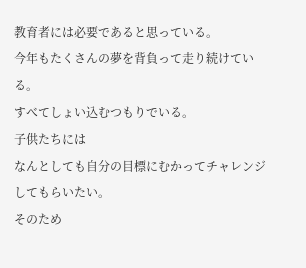教育者には必要であると思っている。
今年もたくさんの夢を背負って走り続けている。
すべてしょい込むつもりでいる。
子供たちには
なんとしても自分の目標にむかってチャレンジしてもらいたい。
そのため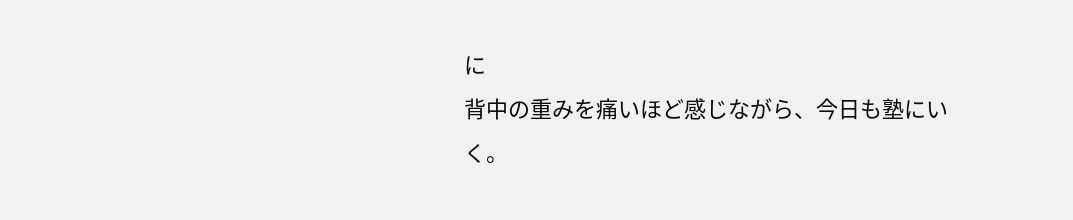に
背中の重みを痛いほど感じながら、今日も塾にいく。